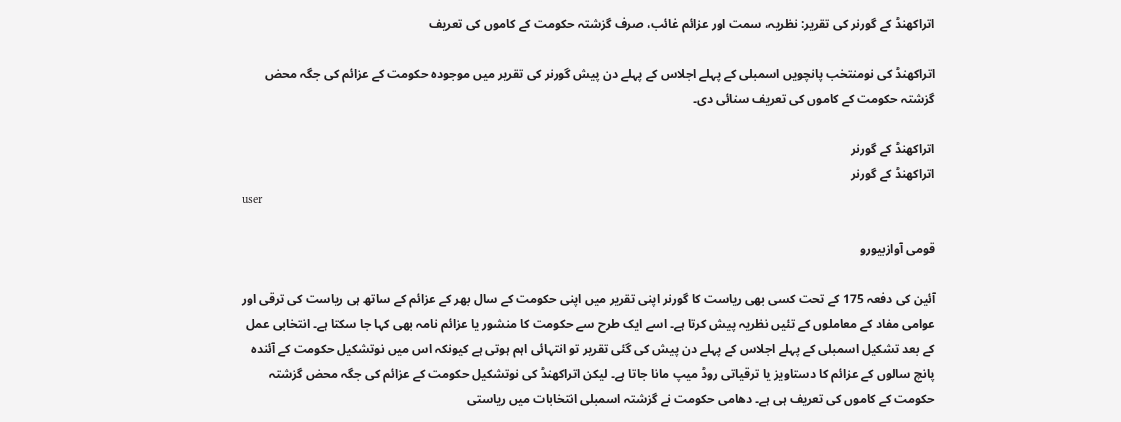اتراکھنڈ کے گورنر کی تقریر: نظریہ، سمت اور عزائم غائب، صرف گزشتہ حکومت کے کاموں کی تعریف

اتراکھنڈ کی نومنتخب پانچویں اسمبلی کے پہلے اجلاس کے پہلے دن پیش گورنر کی تقریر میں موجودہ حکومت کے عزائم کی جگہ محض گزشتہ حکومت کے کاموں کی تعریف سنائی دی۔

اتراکھنڈ کے گورنر
اتراکھنڈ کے گورنر
user

قومی آوازبیورو

آئین کی دفعہ 175 کے تحت کسی بھی ریاست کا گورنر اپنی تقریر میں اپنی حکومت کے سال بھر کے عزائم کے ساتھ ہی ریاست کی ترقی اور عوامی مفاد کے معاملوں کے تئیں نظریہ پیش کرتا ہے۔ اسے ایک طرح سے حکومت کا منشور یا عزائم نامہ بھی کہا جا سکتا ہے۔ انتخابی عمل کے بعد تشکیل اسمبلی کے پہلے اجلاس کے پہلے دن پیش کی گئی تقریر تو انتہائی اہم ہوتی ہے کیونکہ اس میں نوتشکیل حکومت کے آئندہ پانچ سالوں کے عزائم کا دستاویز یا ترقیاتی روڈ میپ مانا جاتا ہے۔ لیکن اتراکھنڈ کی نوتشکیل حکومت کے عزائم کی جگہ محض گزشتہ حکومت کے کاموں کی تعریف ہی ہے۔ دھامی حکومت نے گزشتہ اسمبلی انتخابات میں ریاستی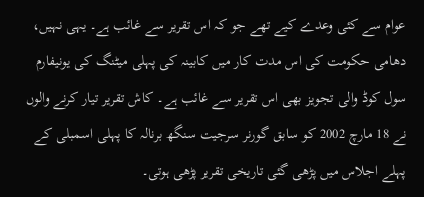عوام سے کئی وعدے کیے تھے جو کہ اس تقریر سے غائب ہے۔ یہی نہیں، دھامی حکومت کی اس مدت کار میں کابینہ کی پہلی میٹنگ کی یونیفارم سول کوڈ والی تجویز بھی اس تقریر سے غائب ہے۔ کاش تقریر تیار کرنے والوں نے 18 مارچ 2002 کو سابق گورنر سرجیت سنگھ برنالہ کا پہلی اسمبلی کے پہلے اجلاس میں پڑھی گئی تاریخی تقریر پڑھی ہوتی۔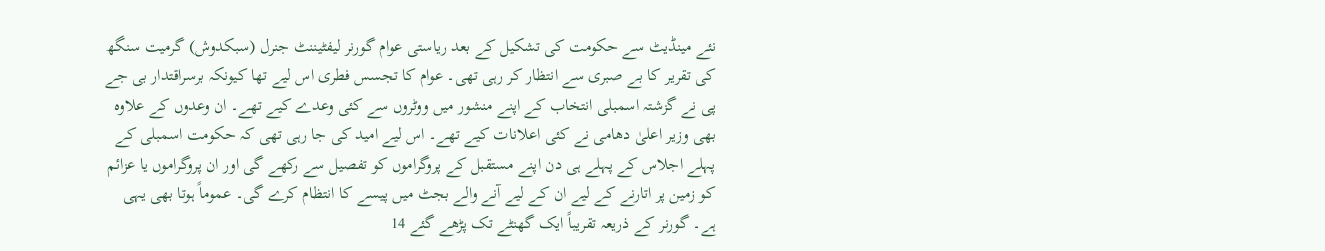نئے مینڈیٹ سے حکومت کی تشکیل کے بعد ریاستی عوام گورنر لیفٹیننٹ جنرل (سبکدوش) گرمیت سنگھ کی تقریر کا بے صبری سے انتظار کر رہی تھی۔ عوام کا تجسس فطری اس لیے تھا کیونکہ برسراقتدار بی جے پی نے گزشتہ اسمبلی انتخاب کے اپنے منشور میں ووٹروں سے کئی وعدے کیے تھے۔ ان وعدوں کے علاوہ بھی وزیر اعلیٰ دھامی نے کئی اعلانات کیے تھے۔ اس لیے امید کی جا رہی تھی کہ حکومت اسمبلی کے پہلے اجلاس کے پہلے ہی دن اپنے مستقبل کے پروگراموں کو تفصیل سے رکھے گی اور ان پروگراموں یا عزائم کو زمین پر اتارنے کے لیے ان کے لیے آنے والے بجٹ میں پیسے کا انتظام کرے گی۔ عموماً ہوتا بھی یہی ہے۔ گورنر کے ذریعہ تقریباً ایک گھنٹے تک پڑھے گئے 14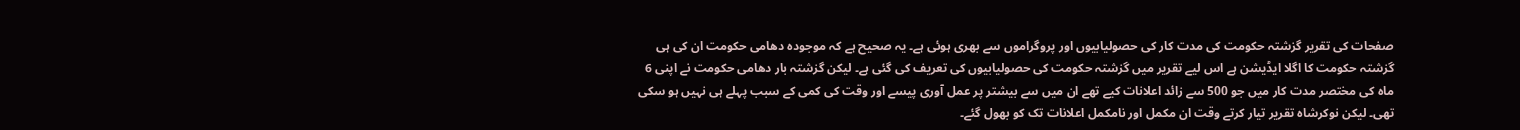صفحات کی تقریر گزشتہ حکومت کی مدت کار کی حصولیابیوں اور پروگراموں سے بھری ہوئی ہے۔ یہ صحیح ہے کہ موجودہ دھامی حکومت ان کی ہی گزشتہ حکومت کا اگلا ایڈیشن ہے اس لیے تقریر میں گزشتہ حکومت کی حصولیابیوں کی تعریف کی گئی ہے۔ لیکن گزشتہ بار دھامی حکومت نے اپنی 6 ماہ کی مختصر مدت کار میں جو 500 سے زائد اعلانات کیے تھے ان میں سے بیشتر پر عمل آوری پیسے اور وقت کی کمی کے سبب پہلے ہی نہیں ہو سکی تھی۔ لیکن نوکرشاہ تقریر تیار کرتے وقت ان مکمل اور نامکمل اعلانات تک کو بھول گئے۔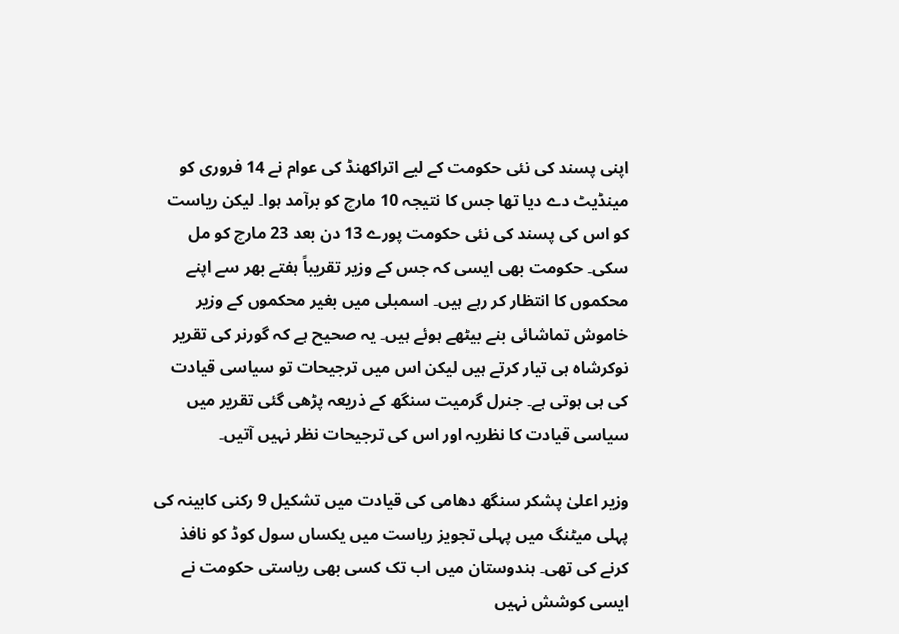اپنی پسند کی نئی حکومت کے لیے اتراکھنڈ کی عوام نے 14 فروری کو مینڈیٹ دے دیا تھا جس کا نتیجہ 10 مارچ کو برآمد ہوا۔ لیکن ریاست کو اس کی پسند کی نئی حکومت پورے 13 دن بعد 23 مارچ کو مل سکی۔ حکومت بھی ایسی کہ جس کے وزیر تقریباً ہفتے بھر سے اپنے محکموں کا انتظار کر رہے ہیں۔ اسمبلی میں بغیر محکموں کے وزیر خاموش تماشائی بنے بیٹھے ہوئے ہیں۔ یہ صحیح ہے کہ گورنر کی تقریر نوکرشاہ ہی تیار کرتے ہیں لیکن اس میں ترجیحات تو سیاسی قیادت کی ہی ہوتی ہے۔ جنرل گرمیت سنگھ کے ذریعہ پڑھی گئی تقریر میں سیاسی قیادت کا نظریہ اور اس کی ترجیحات نظر نہیں آتیں۔

وزیر اعلیٰ پشکر سنگھ دھامی کی قیادت میں تشکیل 9 رکنی کابینہ کی پہلی میٹنگ میں پہلی تجویز ریاست میں یکساں سول کوڈ کو نافذ کرنے کی تھی۔ ہندوستان میں اب تک کسی بھی ریاستی حکومت نے ایسی کوشش نہیں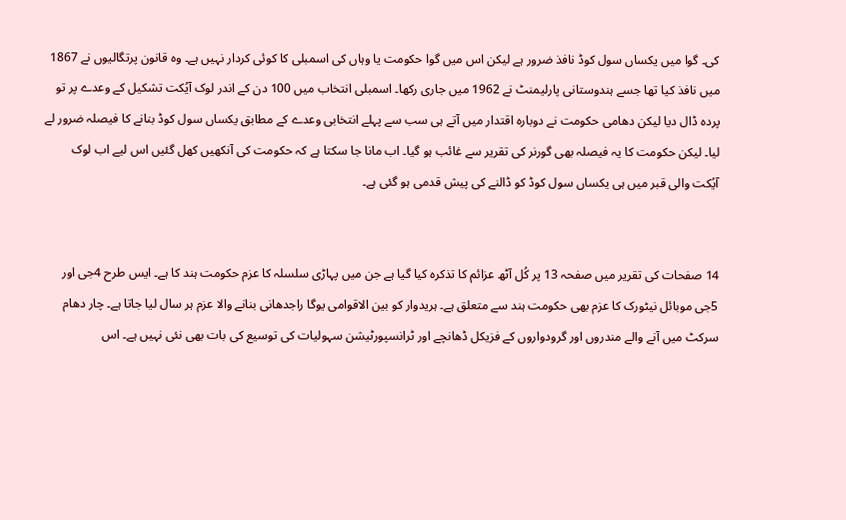کی۔ گوا میں یکساں سول کوڈ نافذ ضرور ہے لیکن اس میں گوا حکومت یا وہاں کی اسمبلی کا کوئی کردار نہیں ہے۔ وہ قانون پرتگالیوں نے 1867 میں نافذ کیا تھا جسے ہندوستانی پارلیمنٹ نے 1962 میں جاری رکھا۔ اسمبلی انتخاب میں 100 دن کے اندر لوک آیُکت تشکیل کے وعدے پر تو پردہ ڈال دیا لیکن دھامی حکومت نے دوبارہ اقتدار میں آتے ہی سب سے پہلے انتخابی وعدے کے مطابق یکساں سول کوڈ بنانے کا فیصلہ ضرور لے لیا۔ لیکن حکومت کا یہ فیصلہ بھی گورنر کی تقریر سے غائب ہو گیا۔ اب مانا جا سکتا ہے کہ حکومت کی آنکھیں کھل گئیں اس لیے اب لوک آیُکت والی قبر میں ہی یکساں سول کوڈ کو ڈالنے کی پیش قدمی ہو گئی ہے۔


14 صفحات کی تقریر میں صفحہ 13 پر کُل آٹھ عزائم کا تذکرہ کیا گیا ہے جن میں پہاڑی سلسلہ کا عزم حکومت ہند کا ہے۔ ایس طرح 4جی اور 5جی موبائل نیٹورک کا عزم بھی حکومت ہند سے متعلق ہے۔ ہریدوار کو بین الاقوامی یوگا راجدھانی بنانے والا عزم ہر سال لیا جاتا ہے۔ چار دھام سرکٹ میں آنے والے مندروں اور گرودواروں کے فزیکل ڈھانچے اور ٹرانسپورٹیشن سہولیات کی توسیع کی بات بھی نئی نہیں ہے۔ اس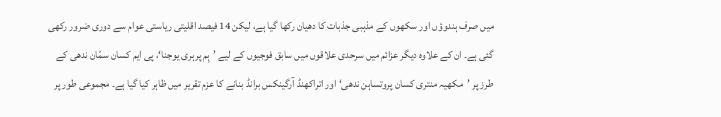میں صرف ہندوؤں اور سکھوں کے مذہبی جذبات کا دھیان رکھا گیا ہے، لیکن 14 فیصد اقلیتی ریاستی عوام سے دوری ضرور رکھی گئی ہے۔ ان کے علاوہ دیگر عزائم میں سرحدی علاقوں میں سابق فوجیوں کے لیے ’ہِم پرہری یوجنا‘، پی ایم کسان سمّان ندھی کے طرز پر ’مکھیہ منتری کسان پروتساہن ندھی‘ اور اتراکھنڈ آرگینکس برانڈ بنانے کا عزم تقریر میں ظاہر کیا گیا ہے۔ مجموعی طور پر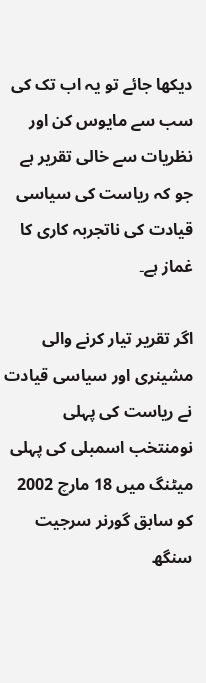دیکھا جائے تو یہ اب تک کی سب سے مایوس کن اور نظریات سے خالی تقریر ہے جو کہ ریاست کی سیاسی قیادت کی ناتجربہ کاری کا غماز ہے۔

اگر تقریر تیار کرنے والی مشینری اور سیاسی قیادت نے ریاست کی پہلی نومنتخب اسمبلی کی پہلی میٹنگ میں 18 مارچ 2002 کو سابق گورنر سرجیت سنگھ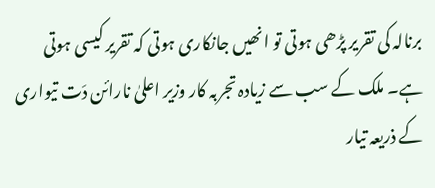برنالہ کی تقریر پڑھی ہوتی تو انھیں جانکاری ہوتی کہ تقریر کیسی ہوتی ہے۔ ملک کے سب سے زیادہ تجربہ کار وزیر اعلیٰ نارائن دَت تیواری کے ذریعہ تیار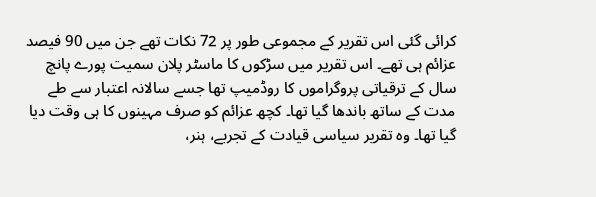کرائی گئی اس تقریر کے مجموعی طور پر 72 نکات تھے جن میں 90 فیصد عزائم ہی تھے۔ اس تقریر میں سڑکوں کا ماسٹر پلان سمیت پورے پانچ سال کے ترقیاتی پروگراموں کا روڈمیپ تھا جسے سالانہ اعتبار سے طے مدت کے ساتھ باندھا گیا تھا۔ کچھ عزائم کو صرف مہینوں کا ہی وقت دیا گیا تھا۔ وہ تقریر سیاسی قیادت کے تجربے، ہنر،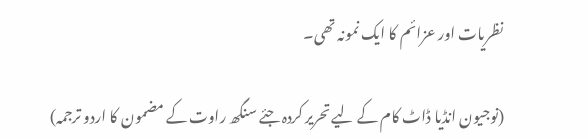نظریات اور عزائم کا ایک نمونہ تھی۔

(نوجیون انڈیا ڈاٹ کام کے لیے تحریر کردہ جئے سنگھ راوت کے مضمون کا اردو ترجمہ)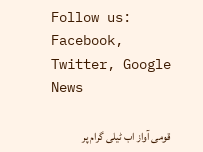Follow us: Facebook, Twitter, Google News

قومی آواز اب ٹیلی گرام پر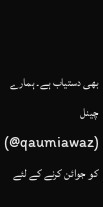بھی دستیاب ہے۔ ہمارے چینل (qaumiawaz@) کو جوائن کرنے کے لئے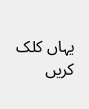یہاں کلک کریں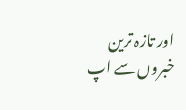اور تازہ ترین خبروں سے اپ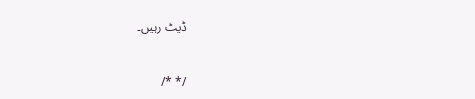ڈیٹ رہیں۔


/* */